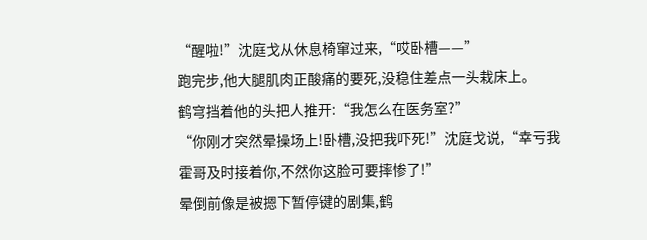“醒啦!”沈庭戈从休息椅窜过来,“哎卧槽——”
跑完步,他大腿肌肉正酸痛的要死,没稳住差点一头栽床上。
鹤穹挡着他的头把人推开:“我怎么在医务室?”
“你刚才突然晕操场上!卧槽,没把我吓死!”沈庭戈说,“幸亏我霍哥及时接着你,不然你这脸可要摔惨了!”
晕倒前像是被摁下暂停键的剧集,鹤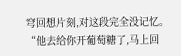穹回想片刻,对这段完全没记忆。
“他去给你开葡萄糖了,马上回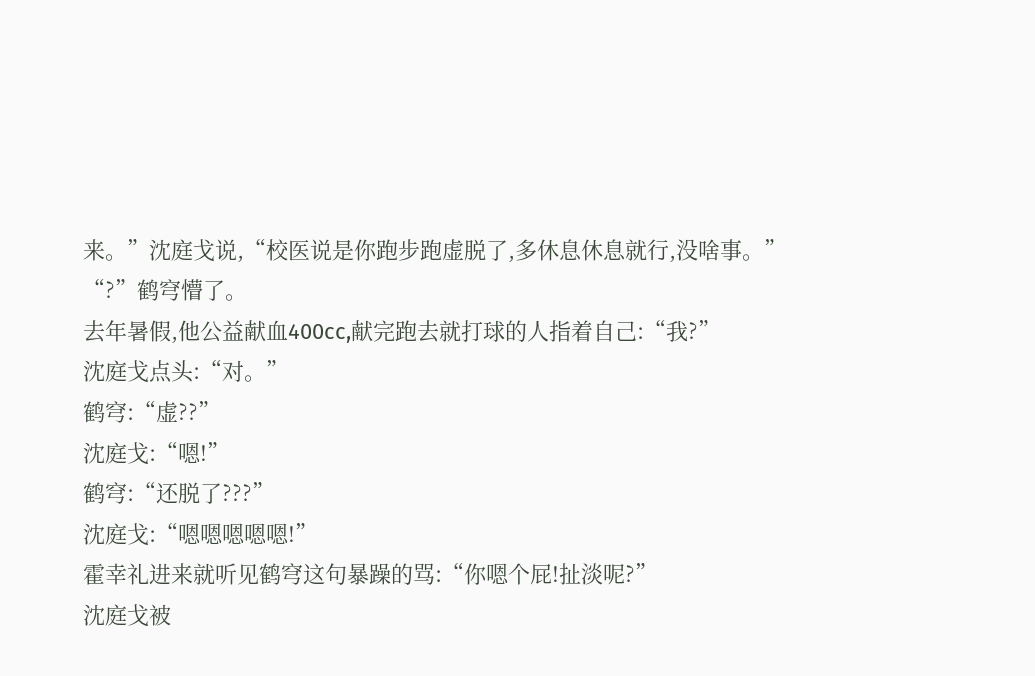来。”沈庭戈说,“校医说是你跑步跑虚脱了,多休息休息就行,没啥事。”
“?”鹤穹懵了。
去年暑假,他公益献血400cc,献完跑去就打球的人指着自己:“我?”
沈庭戈点头:“对。”
鹤穹:“虚??”
沈庭戈:“嗯!”
鹤穹:“还脱了???”
沈庭戈:“嗯嗯嗯嗯嗯!”
霍幸礼进来就听见鹤穹这句暴躁的骂:“你嗯个屁!扯淡呢?”
沈庭戈被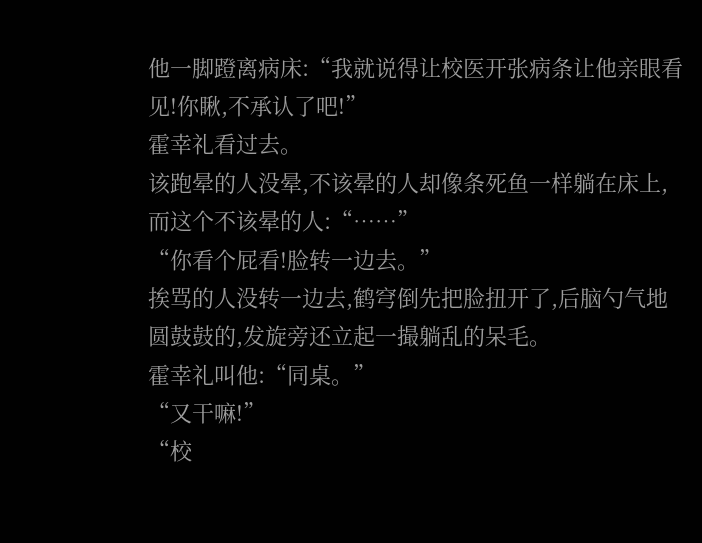他一脚蹬离病床:“我就说得让校医开张病条让他亲眼看见!你瞅,不承认了吧!”
霍幸礼看过去。
该跑晕的人没晕,不该晕的人却像条死鱼一样躺在床上,而这个不该晕的人:“……”
“你看个屁看!脸转一边去。”
挨骂的人没转一边去,鹤穹倒先把脸扭开了,后脑勺气地圆鼓鼓的,发旋旁还立起一撮躺乱的呆毛。
霍幸礼叫他:“同桌。”
“又干嘛!”
“校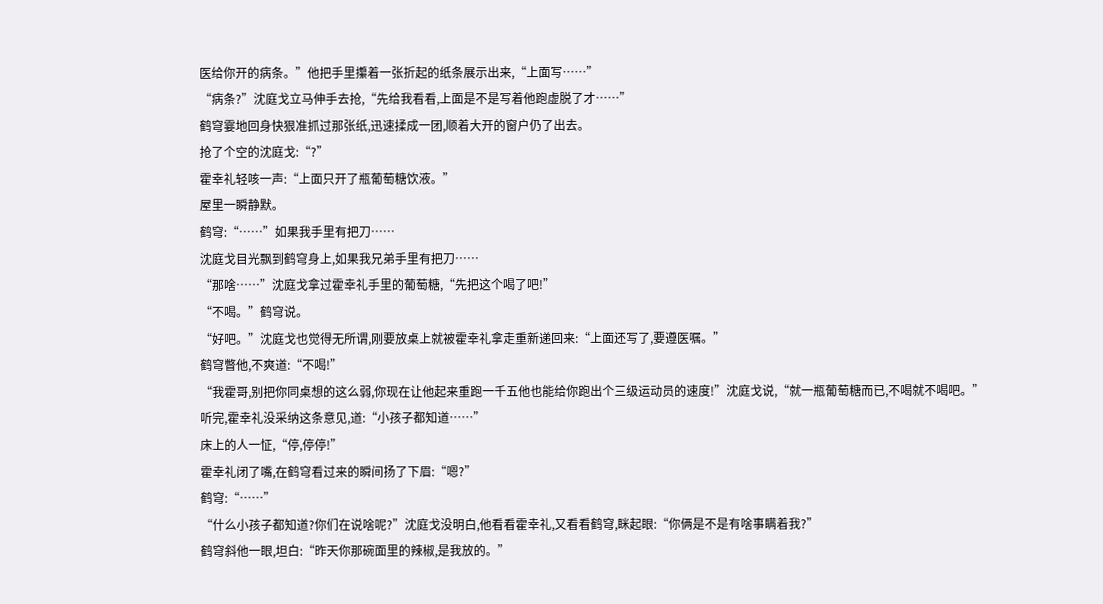医给你开的病条。”他把手里攥着一张折起的纸条展示出来,“上面写……”
“病条?”沈庭戈立马伸手去抢,“先给我看看,上面是不是写着他跑虚脱了才……”
鹤穹霎地回身快狠准抓过那张纸,迅速揉成一团,顺着大开的窗户仍了出去。
抢了个空的沈庭戈:“?”
霍幸礼轻咳一声:“上面只开了瓶葡萄糖饮液。”
屋里一瞬静默。
鹤穹:“……”如果我手里有把刀……
沈庭戈目光飘到鹤穹身上,如果我兄弟手里有把刀……
“那啥……”沈庭戈拿过霍幸礼手里的葡萄糖,“先把这个喝了吧!”
“不喝。”鹤穹说。
“好吧。”沈庭戈也觉得无所谓,刚要放桌上就被霍幸礼拿走重新递回来:“上面还写了,要遵医嘱。”
鹤穹瞥他,不爽道:“不喝!”
“我霍哥,别把你同桌想的这么弱,你现在让他起来重跑一千五他也能给你跑出个三级运动员的速度!”沈庭戈说,“就一瓶葡萄糖而已,不喝就不喝吧。”
听完,霍幸礼没采纳这条意见,道:“小孩子都知道……”
床上的人一怔,“停,停停!”
霍幸礼闭了嘴,在鹤穹看过来的瞬间扬了下眉:“嗯?”
鹤穹:“……”
“什么小孩子都知道?你们在说啥呢?”沈庭戈没明白,他看看霍幸礼,又看看鹤穹,眯起眼:“你俩是不是有啥事瞒着我?”
鹤穹斜他一眼,坦白:“昨天你那碗面里的辣椒,是我放的。”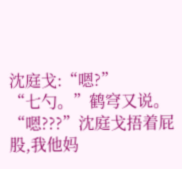沈庭戈:“嗯?”
“七勺。”鹤穹又说。
“嗯???”沈庭戈捂着屁股,我他妈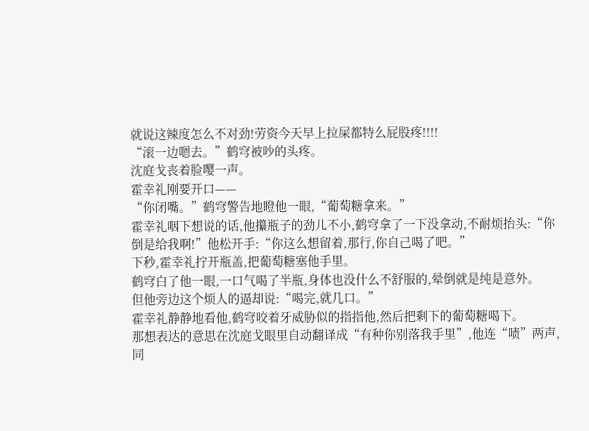就说这辣度怎么不对劲!劳资今天早上拉屎都特么屁股疼!!!!
“滚一边嗯去。”鹤穹被吵的头疼。
沈庭戈丧着脸嘤一声。
霍幸礼刚要开口——
“你闭嘴。”鹤穹警告地瞪他一眼,“葡萄糖拿来。”
霍幸礼咽下想说的话,他攥瓶子的劲儿不小,鹤穹拿了一下没拿动,不耐烦抬头:“你倒是给我啊!”他松开手:“你这么想留着,那行,你自己喝了吧。”
下秒,霍幸礼拧开瓶盖,把葡萄糖塞他手里。
鹤穹白了他一眼,一口气喝了半瓶,身体也没什么不舒服的,晕倒就是纯是意外。
但他旁边这个烦人的逼却说:“喝完,就几口。”
霍幸礼静静地看他,鹤穹咬着牙威胁似的指指他,然后把剩下的葡萄糖喝下。
那想表达的意思在沈庭戈眼里自动翻译成“有种你别落我手里”,他连“啧”两声,同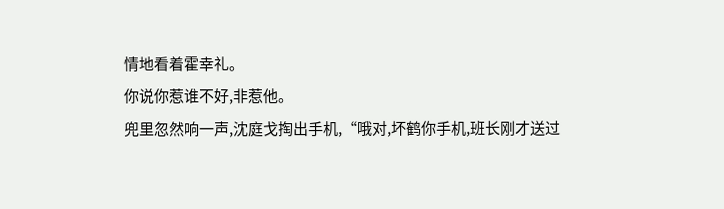情地看着霍幸礼。
你说你惹谁不好,非惹他。
兜里忽然响一声,沈庭戈掏出手机,“哦对,坏鹤你手机,班长刚才送过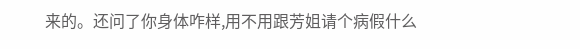来的。还问了你身体咋样,用不用跟芳姐请个病假什么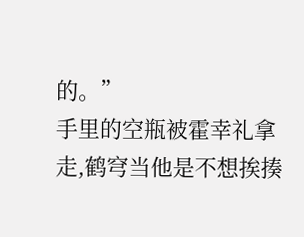的。”
手里的空瓶被霍幸礼拿走,鹤穹当他是不想挨揍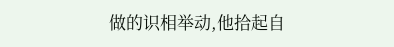做的识相举动,他拾起自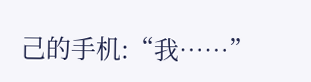己的手机:“我……”